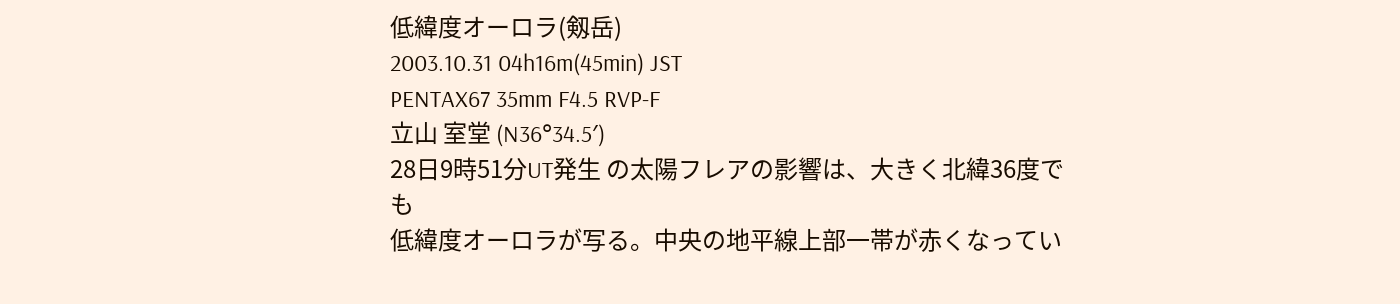低緯度オーロラ(剱岳)
2003.10.31 04h16m(45min) JST
PENTAX67 35mm F4.5 RVP-F
立山 室堂 (N36°34.5′)
28日9時51分UT発生 の太陽フレアの影響は、大きく北緯36度でも
低緯度オーロラが写る。中央の地平線上部一帯が赤くなってい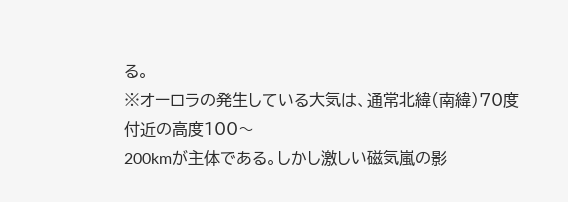る。
※オーロラの発生している大気は、通常北緯(南緯)70度付近の高度100〜
200kmが主体である。しかし激しい磁気嵐の影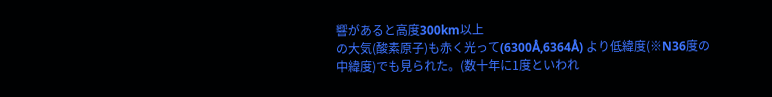響があると高度300km以上
の大気(酸素原子)も赤く光って(6300Å,6364Å) より低緯度(※N36度の
中緯度)でも見られた。(数十年に1度といわれ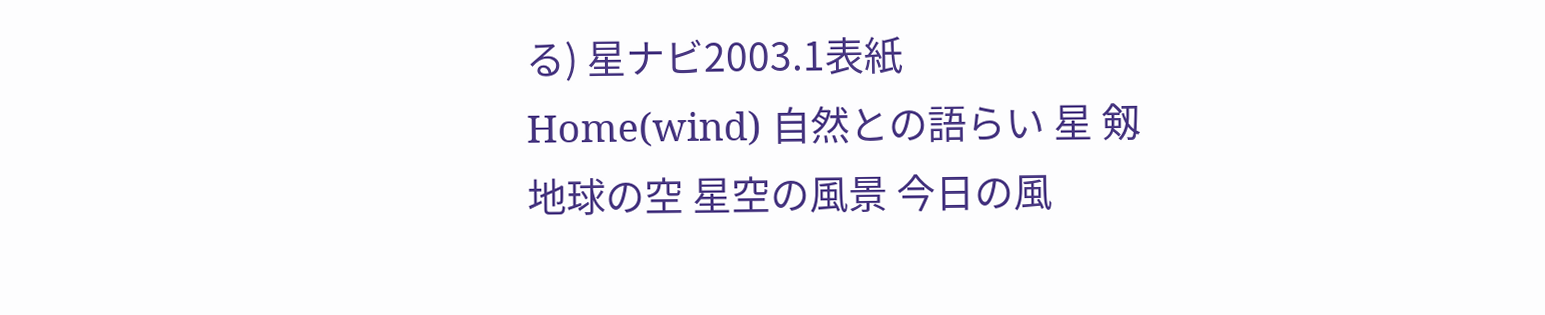る) 星ナビ2003.1表紙
Home(wind) 自然との語らい 星 剱 地球の空 星空の風景 今日の風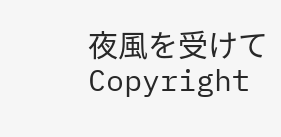夜風を受けて
Copyright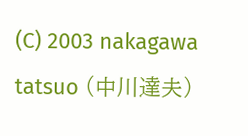(C) 2003 nakagawa tatsuo (中川達夫)